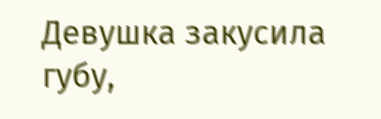Девушка закусила губу,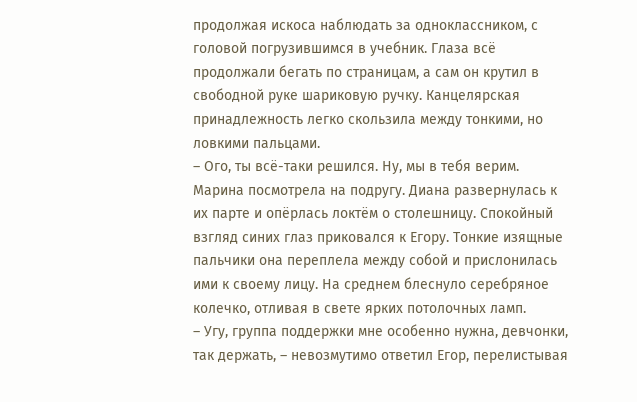продолжая искоса наблюдать за одноклассником, с головой погрузившимся в учебник. Глаза всё продолжали бегать по страницам, а сам он крутил в свободной руке шариковую ручку. Канцелярская принадлежность легко скользила между тонкими, но ловкими пальцами.
– Ого, ты всё-таки решился. Ну, мы в тебя верим.
Марина посмотрела на подругу. Диана развернулась к их парте и опёрлась локтём о столешницу. Спокойный взгляд синих глаз приковался к Егору. Тонкие изящные пальчики она переплела между собой и прислонилась ими к своему лицу. На среднем блеснуло серебряное колечко, отливая в свете ярких потолочных ламп.
– Угу, группа поддержки мне особенно нужна, девчонки, так держать, – невозмутимо ответил Егор, перелистывая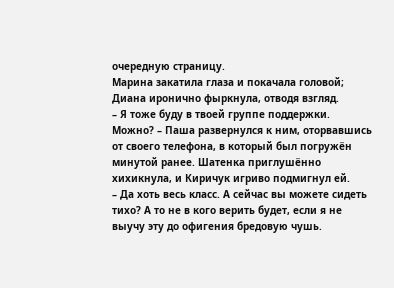очередную страницу.
Марина закатила глаза и покачала головой; Диана иронично фыркнула, отводя взгляд.
– Я тоже буду в твоей группе поддержки. Можно? – Паша развернулся к ним, оторвавшись от своего телефона, в который был погружён минутой ранее. Шатенка приглушённо хихикнула, и Киричук игриво подмигнул ей.
– Да хоть весь класс. А сейчас вы можете сидеть тихо? А то не в кого верить будет, если я не выучу эту до офигения бредовую чушь.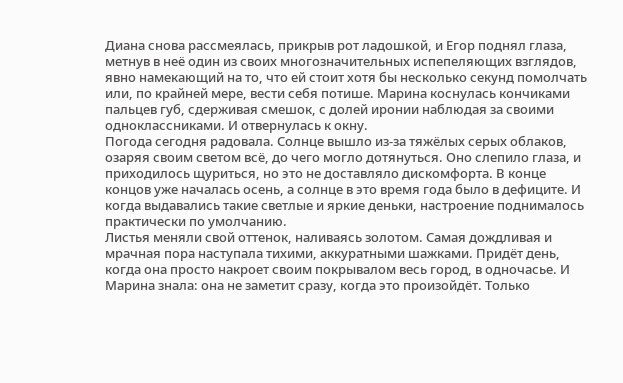Диана снова рассмеялась, прикрыв рот ладошкой, и Егор поднял глаза, метнув в неё один из своих многозначительных испепеляющих взглядов, явно намекающий на то, что ей стоит хотя бы несколько секунд помолчать или, по крайней мере, вести себя потише. Марина коснулась кончиками пальцев губ, сдерживая смешок, с долей иронии наблюдая за своими одноклассниками. И отвернулась к окну.
Погода сегодня радовала. Солнце вышло из-за тяжёлых серых облаков, озаряя своим светом всё, до чего могло дотянуться. Оно слепило глаза, и приходилось щуриться, но это не доставляло дискомфорта. В конце концов уже началась осень, а солнце в это время года было в дефиците. И когда выдавались такие светлые и яркие деньки, настроение поднималось практически по умолчанию.
Листья меняли свой оттенок, наливаясь золотом. Самая дождливая и мрачная пора наступала тихими, аккуратными шажками. Придёт день, когда она просто накроет своим покрывалом весь город, в одночасье. И Марина знала: она не заметит сразу, когда это произойдёт. Только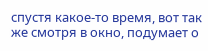спустя какое-то время, вот так же смотря в окно, подумает о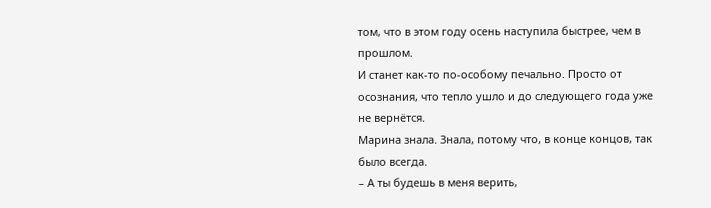том, что в этом году осень наступила быстрее, чем в прошлом.
И станет как-то по-особому печально. Просто от осознания, что тепло ушло и до следующего года уже не вернётся.
Марина знала. Знала, потому что, в конце концов, так было всегда.
– А ты будешь в меня верить,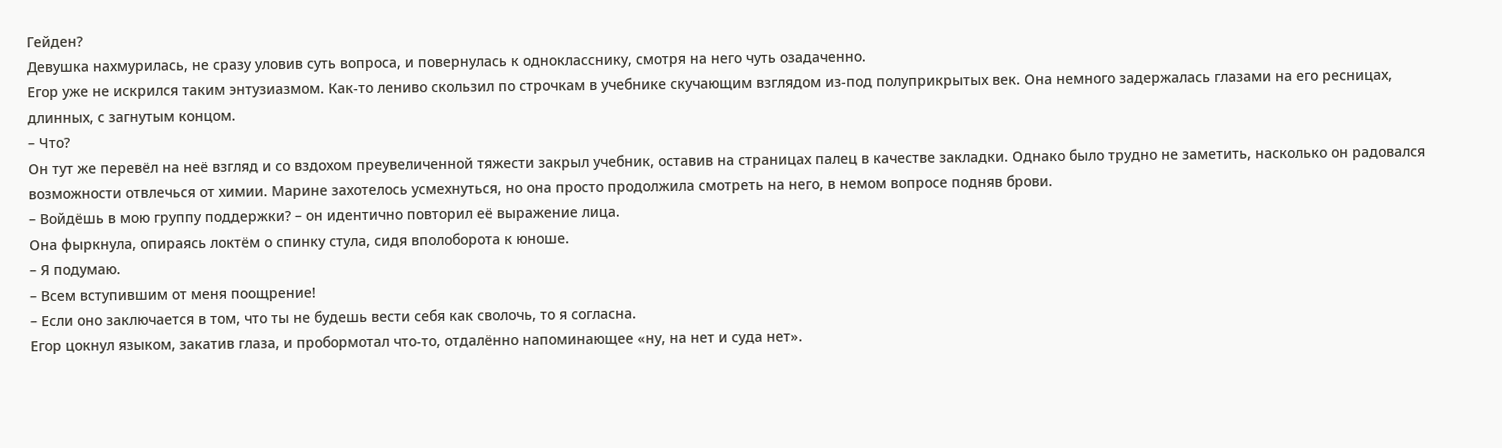Гейден?
Девушка нахмурилась, не сразу уловив суть вопроса, и повернулась к однокласснику, смотря на него чуть озадаченно.
Егор уже не искрился таким энтузиазмом. Как-то лениво скользил по строчкам в учебнике скучающим взглядом из-под полуприкрытых век. Она немного задержалась глазами на его ресницах, длинных, с загнутым концом.
– Что?
Он тут же перевёл на неё взгляд и со вздохом преувеличенной тяжести закрыл учебник, оставив на страницах палец в качестве закладки. Однако было трудно не заметить, насколько он радовался возможности отвлечься от химии. Марине захотелось усмехнуться, но она просто продолжила смотреть на него, в немом вопросе подняв брови.
– Войдёшь в мою группу поддержки? – он идентично повторил её выражение лица.
Она фыркнула, опираясь локтём о спинку стула, сидя вполоборота к юноше.
– Я подумаю.
– Всем вступившим от меня поощрение!
– Если оно заключается в том, что ты не будешь вести себя как сволочь, то я согласна.
Егор цокнул языком, закатив глаза, и пробормотал что-то, отдалённо напоминающее «ну, на нет и суда нет».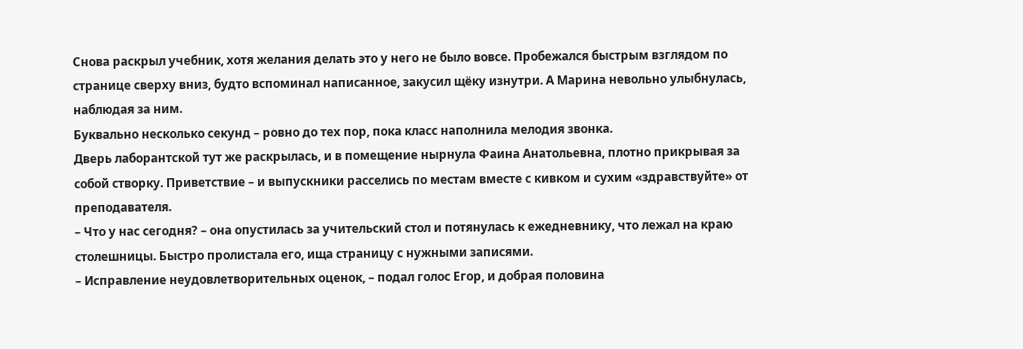Снова раскрыл учебник, хотя желания делать это у него не было вовсе. Пробежался быстрым взглядом по странице сверху вниз, будто вспоминал написанное, закусил щёку изнутри. А Марина невольно улыбнулась, наблюдая за ним.
Буквально несколько секунд – ровно до тех пор, пока класс наполнила мелодия звонка.
Дверь лаборантской тут же раскрылась, и в помещение нырнула Фаина Анатольевна, плотно прикрывая за собой створку. Приветствие – и выпускники расселись по местам вместе с кивком и сухим «здравствуйте» от преподавателя.
– Что у нас сегодня? – она опустилась за учительский стол и потянулась к ежедневнику, что лежал на краю столешницы. Быстро пролистала его, ища страницу с нужными записями.
– Исправление неудовлетворительных оценок, – подал голос Егор, и добрая половина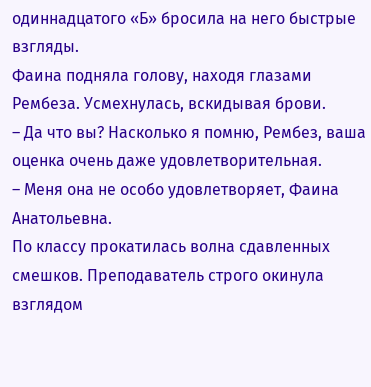одиннадцатого «Б» бросила на него быстрые взгляды.
Фаина подняла голову, находя глазами Рембеза. Усмехнулась, вскидывая брови.
– Да что вы? Насколько я помню, Рембез, ваша оценка очень даже удовлетворительная.
– Меня она не особо удовлетворяет, Фаина Анатольевна.
По классу прокатилась волна сдавленных смешков. Преподаватель строго окинула взглядом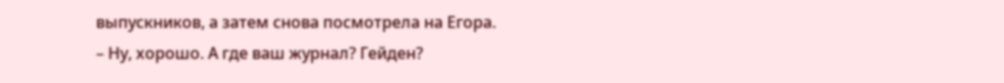выпускников, а затем снова посмотрела на Егора.
– Ну, хорошо. А где ваш журнал? Гейден?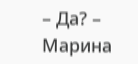– Да? – Марина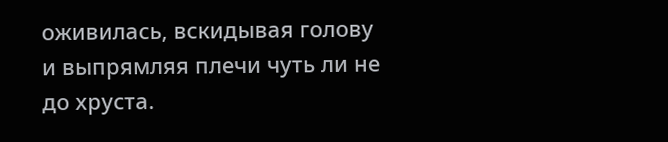оживилась, вскидывая голову и выпрямляя плечи чуть ли не до хруста.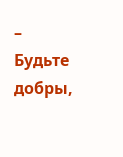– Будьте добры,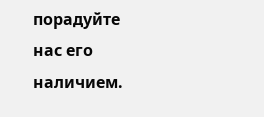порадуйте нас его наличием.